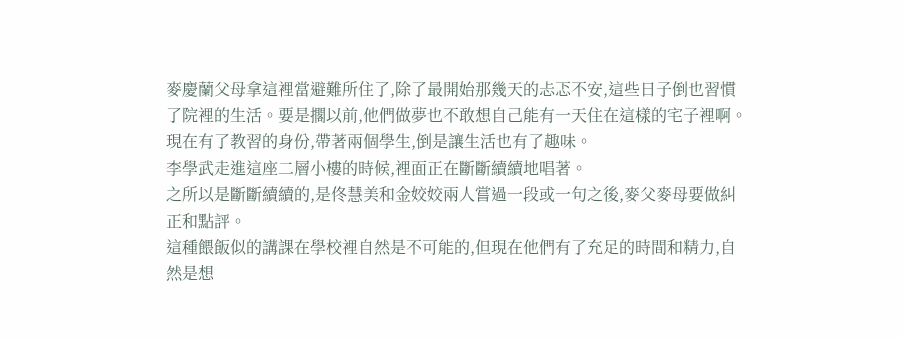麥慶蘭父母拿這裡當避難所住了,除了最開始那幾天的忐忑不安,這些日子倒也習慣了院裡的生活。要是擱以前,他們做夢也不敢想自己能有一天住在這樣的宅子裡啊。
現在有了教習的身份,帶著兩個學生,倒是讓生活也有了趣味。
李學武走進這座二層小樓的時候,裡面正在斷斷續續地唱著。
之所以是斷斷續續的,是佟慧美和金姣姣兩人嘗過一段或一句之後,麥父麥母要做糾正和點評。
這種餵飯似的講課在學校裡自然是不可能的,但現在他們有了充足的時間和精力,自然是想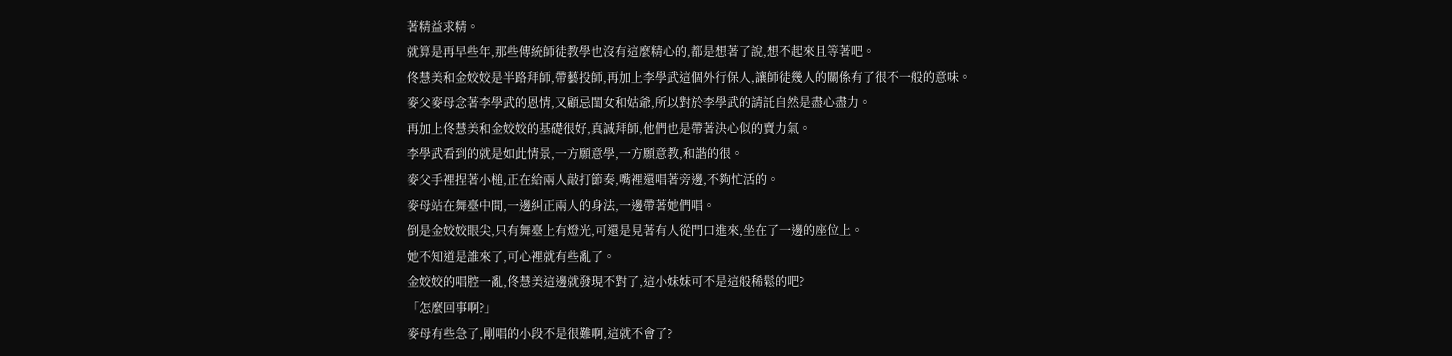著精益求精。
就算是再早些年,那些傳統師徒教學也沒有這麼精心的,都是想著了說,想不起來且等著吧。
佟慧美和金姣姣是半路拜師,帶藝投師,再加上李學武這個外行保人,讓師徒幾人的關係有了很不一般的意味。
麥父麥母念著李學武的恩情,又顧忌閨女和姑爺,所以對於李學武的請託自然是盡心盡力。
再加上佟慧美和金姣姣的基礎很好,真誠拜師,他們也是帶著決心似的賣力氣。
李學武看到的就是如此情景,一方願意學,一方願意教,和諧的很。
麥父手裡捏著小槌,正在給兩人敲打節奏,嘴裡還唱著旁邊,不夠忙活的。
麥母站在舞臺中間,一邊糾正兩人的身法,一邊帶著她們唱。
倒是金姣姣眼尖,只有舞臺上有燈光,可還是見著有人從門口進來,坐在了一邊的座位上。
她不知道是誰來了,可心裡就有些亂了。
金姣姣的唱腔一亂,佟慧美這邊就發現不對了,這小妹妹可不是這般稀鬆的吧?
「怎麼回事啊?」
麥母有些急了,剛唱的小段不是很難啊,這就不會了?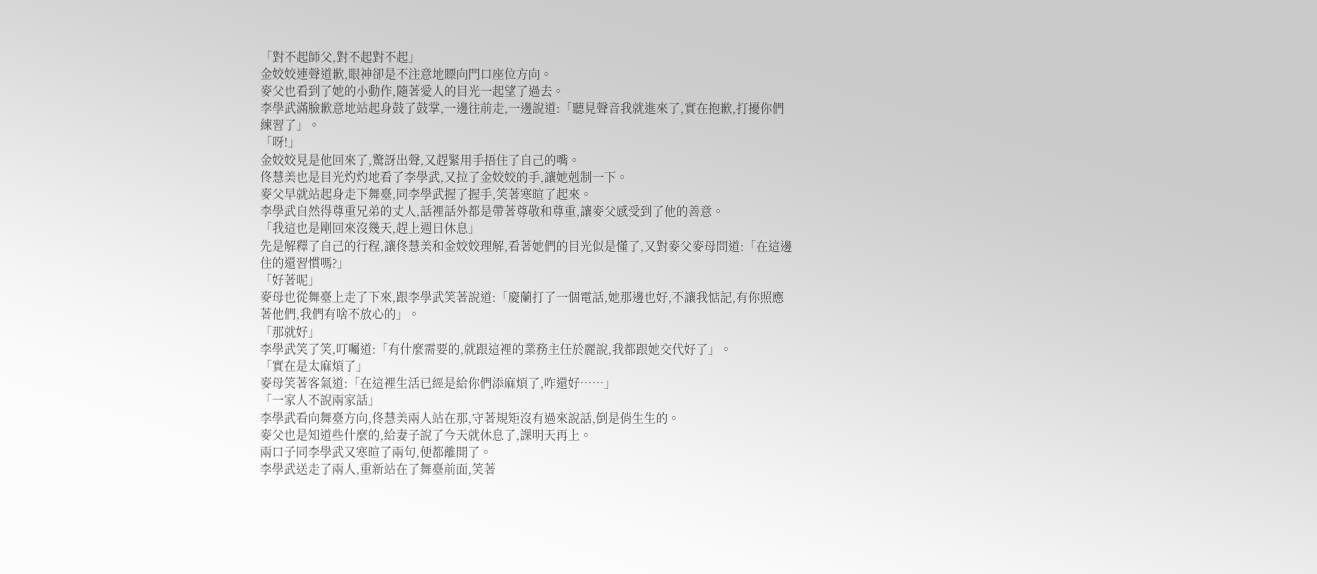「對不起師父,對不起對不起」
金姣姣連聲道歉,眼神卻是不注意地瞟向門口座位方向。
麥父也看到了她的小動作,隨著愛人的目光一起望了過去。
李學武滿臉歉意地站起身鼓了鼓掌,一邊往前走,一邊說道:「聽見聲音我就進來了,實在抱歉,打擾你們練習了」。
「呀!」
金姣姣見是他回來了,驚訝出聲,又趕緊用手捂住了自己的嘴。
佟慧美也是目光灼灼地看了李學武,又拉了金姣姣的手,讓她剋制一下。
麥父早就站起身走下舞臺,同李學武握了握手,笑著寒暄了起來。
李學武自然得尊重兄弟的丈人,話裡話外都是帶著尊敬和尊重,讓麥父感受到了他的善意。
「我這也是剛回來沒幾天,趕上週日休息」
先是解釋了自己的行程,讓佟慧美和金姣姣理解,看著她們的目光似是懂了,又對麥父麥母問道:「在這邊住的還習慣嗎?」
「好著呢」
麥母也從舞臺上走了下來,跟李學武笑著說道:「慶蘭打了一個電話,她那邊也好,不讓我惦記,有你照應著他們,我們有啥不放心的」。
「那就好」
李學武笑了笑,叮囑道:「有什麼需要的,就跟這裡的業務主任於麗說,我都跟她交代好了」。
「實在是太麻煩了」
麥母笑著客氣道:「在這裡生活已經是給你們添麻煩了,咋還好……」
「一家人不說兩家話」
李學武看向舞臺方向,佟慧美兩人站在那,守著規矩沒有過來說話,倒是俏生生的。
麥父也是知道些什麼的,給妻子說了今天就休息了,課明天再上。
兩口子同李學武又寒暄了兩句,便都離開了。
李學武送走了兩人,重新站在了舞臺前面,笑著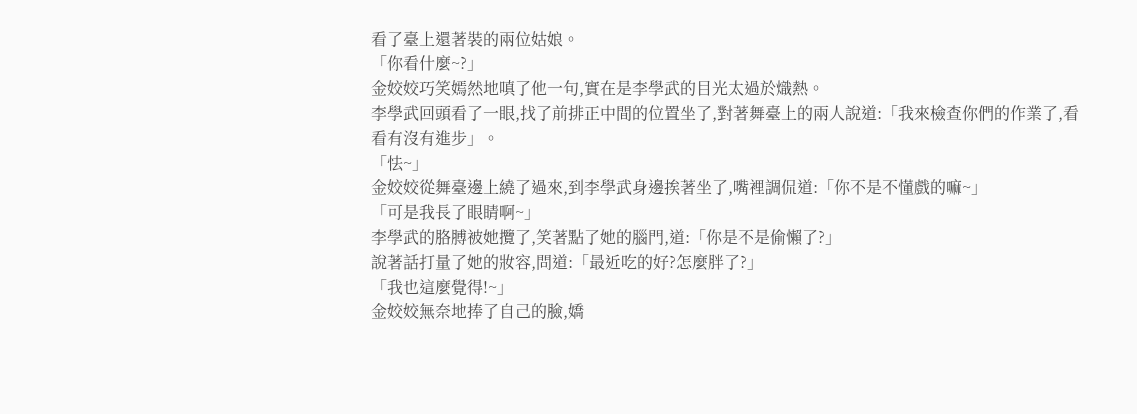看了臺上還著裝的兩位姑娘。
「你看什麼~?」
金姣姣巧笑嫣然地嗔了他一句,實在是李學武的目光太過於熾熱。
李學武回頭看了一眼,找了前排正中間的位置坐了,對著舞臺上的兩人說道:「我來檢查你們的作業了,看看有沒有進步」。
「怯~」
金姣姣從舞臺邊上繞了過來,到李學武身邊挨著坐了,嘴裡調侃道:「你不是不懂戲的嘛~」
「可是我長了眼睛啊~」
李學武的胳膊被她攬了,笑著點了她的腦門,道:「你是不是偷懶了?」
說著話打量了她的妝容,問道:「最近吃的好?怎麼胖了?」
「我也這麼覺得!~」
金姣姣無奈地捧了自己的臉,嬌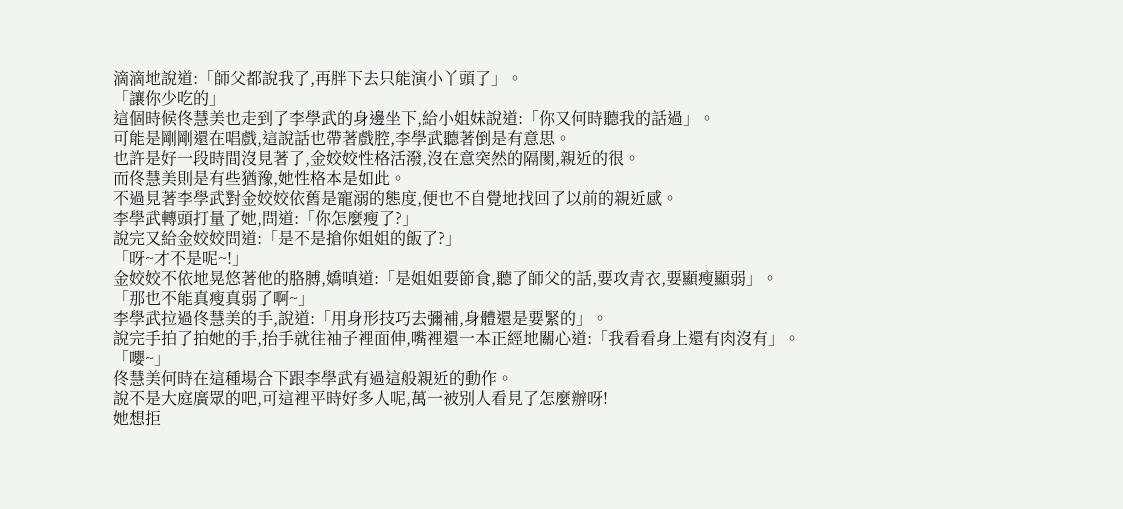滴滴地說道:「師父都說我了,再胖下去只能演小丫頭了」。
「讓你少吃的」
這個時候佟慧美也走到了李學武的身邊坐下,給小姐妹說道:「你又何時聽我的話過」。
可能是剛剛還在唱戲,這說話也帶著戲腔,李學武聽著倒是有意思。
也許是好一段時間沒見著了,金姣姣性格活潑,沒在意突然的隔閡,親近的很。
而佟慧美則是有些猶豫,她性格本是如此。
不過見著李學武對金姣姣依舊是寵溺的態度,便也不自覺地找回了以前的親近感。
李學武轉頭打量了她,問道:「你怎麼瘦了?」
說完又給金姣姣問道:「是不是搶你姐姐的飯了?」
「呀~才不是呢~!」
金姣姣不依地晃悠著他的胳膊,嬌嗔道:「是姐姐要節食,聽了師父的話,要攻青衣,要顯瘦顯弱」。
「那也不能真瘦真弱了啊~」
李學武拉過佟慧美的手,說道:「用身形技巧去彌補,身體還是要緊的」。
說完手拍了拍她的手,抬手就往袖子裡面伸,嘴裡還一本正經地關心道:「我看看身上還有肉沒有」。
「嚶~」
佟慧美何時在這種場合下跟李學武有過這般親近的動作。
說不是大庭廣眾的吧,可這裡平時好多人呢,萬一被別人看見了怎麼辦呀!
她想拒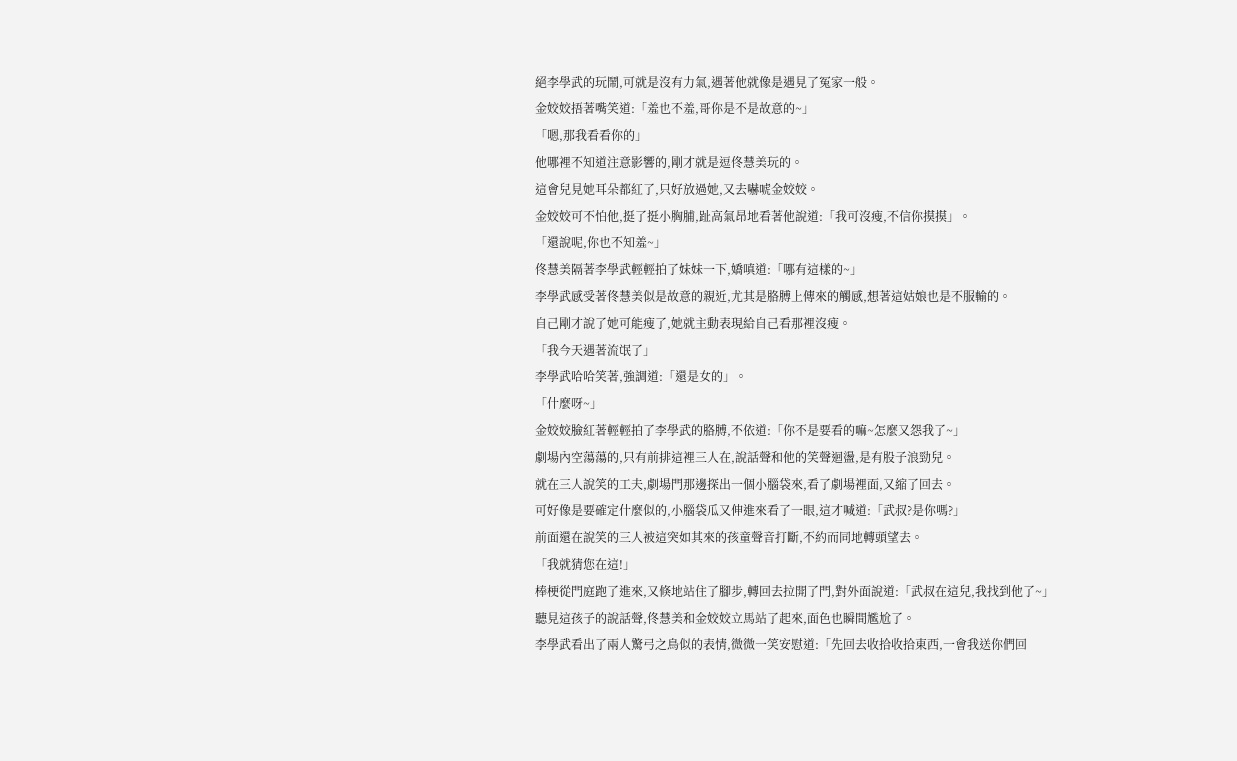絕李學武的玩鬧,可就是沒有力氣,遇著他就像是遇見了冤家一般。
金姣姣捂著嘴笑道:「羞也不羞,哥你是不是故意的~」
「嗯,那我看看你的」
他哪裡不知道注意影響的,剛才就是逗佟慧美玩的。
這會兒見她耳朵都紅了,只好放過她,又去嚇唬金姣姣。
金姣姣可不怕他,挺了挺小胸脯,趾高氣昂地看著他說道:「我可沒瘦,不信你摸摸」。
「還說呢,你也不知羞~」
佟慧美隔著李學武輕輕拍了妹妹一下,嬌嗔道:「哪有這樣的~」
李學武感受著佟慧美似是故意的親近,尤其是胳膊上傳來的觸感,想著這姑娘也是不服輸的。
自己剛才說了她可能瘦了,她就主動表現給自己看那裡沒瘦。
「我今天遇著流氓了」
李學武哈哈笑著,強調道:「還是女的」。
「什麼呀~」
金姣姣臉紅著輕輕拍了李學武的胳膊,不依道:「你不是要看的嘛~怎麼又怨我了~」
劇場內空蕩蕩的,只有前排這裡三人在,說話聲和他的笑聲迴盪,是有股子浪勁兒。
就在三人說笑的工夫,劇場門那邊探出一個小腦袋來,看了劇場裡面,又縮了回去。
可好像是要確定什麼似的,小腦袋瓜又伸進來看了一眼,這才喊道:「武叔?是你嗎?」
前面還在說笑的三人被這突如其來的孩童聲音打斷,不約而同地轉頭望去。
「我就猜您在這!」
棒梗從門庭跑了進來,又倏地站住了腳步,轉回去拉開了門,對外面說道:「武叔在這兒,我找到他了~」
聽見這孩子的說話聲,佟慧美和金姣姣立馬站了起來,面色也瞬間尷尬了。
李學武看出了兩人驚弓之鳥似的表情,微微一笑安慰道:「先回去收拾收拾東西,一會我送你們回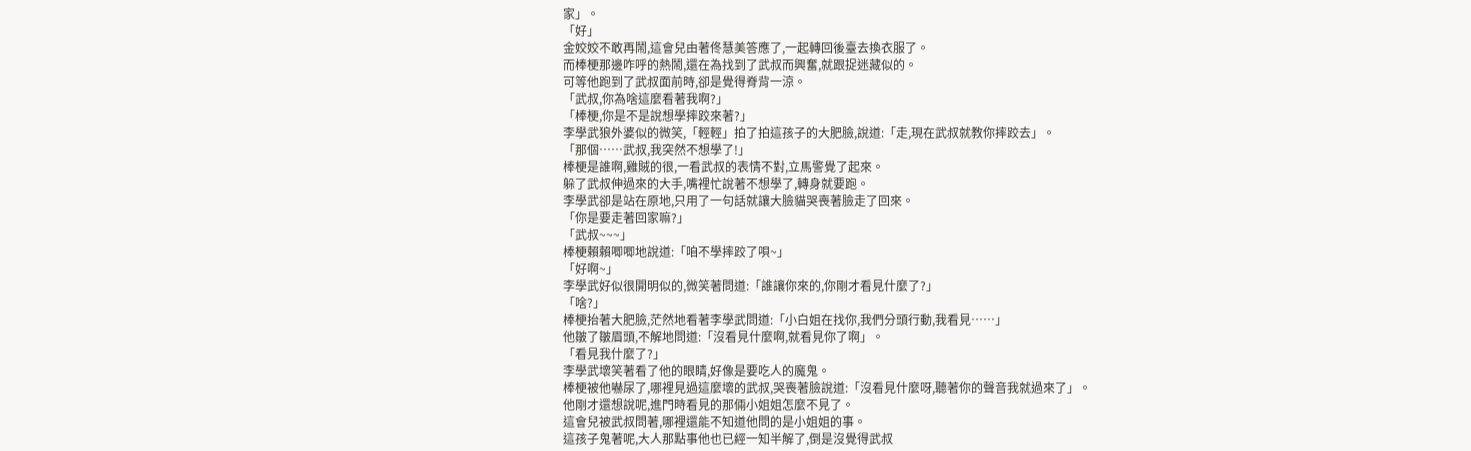家」。
「好」
金姣姣不敢再鬧,這會兒由著佟慧美答應了,一起轉回後臺去換衣服了。
而棒梗那邊咋呼的熱鬧,還在為找到了武叔而興奮,就跟捉迷藏似的。
可等他跑到了武叔面前時,卻是覺得脊背一涼。
「武叔,你為啥這麼看著我啊?」
「棒梗,你是不是說想學摔跤來著?」
李學武狼外婆似的微笑,「輕輕」拍了拍這孩子的大肥臉,說道:「走,現在武叔就教你摔跤去」。
「那個……武叔,我突然不想學了!」
棒梗是誰啊,雞賊的很,一看武叔的表情不對,立馬警覺了起來。
躲了武叔伸過來的大手,嘴裡忙說著不想學了,轉身就要跑。
李學武卻是站在原地,只用了一句話就讓大臉貓哭喪著臉走了回來。
「你是要走著回家嘛?」
「武叔~~~」
棒梗賴賴唧唧地說道:「咱不學摔跤了唄~」
「好啊~」
李學武好似很開明似的,微笑著問道:「誰讓你來的,你剛才看見什麼了?」
「啥?」
棒梗抬著大肥臉,茫然地看著李學武問道:「小白姐在找你,我們分頭行動,我看見……」
他皺了皺眉頭,不解地問道:「沒看見什麼啊,就看見你了啊」。
「看見我什麼了?」
李學武壞笑著看了他的眼睛,好像是要吃人的魔鬼。
棒梗被他嚇尿了,哪裡見過這麼壞的武叔,哭喪著臉說道:「沒看見什麼呀,聽著你的聲音我就過來了」。
他剛才還想說呢,進門時看見的那倆小姐姐怎麼不見了。
這會兒被武叔問著,哪裡還能不知道他問的是小姐姐的事。
這孩子鬼著呢,大人那點事他也已經一知半解了,倒是沒覺得武叔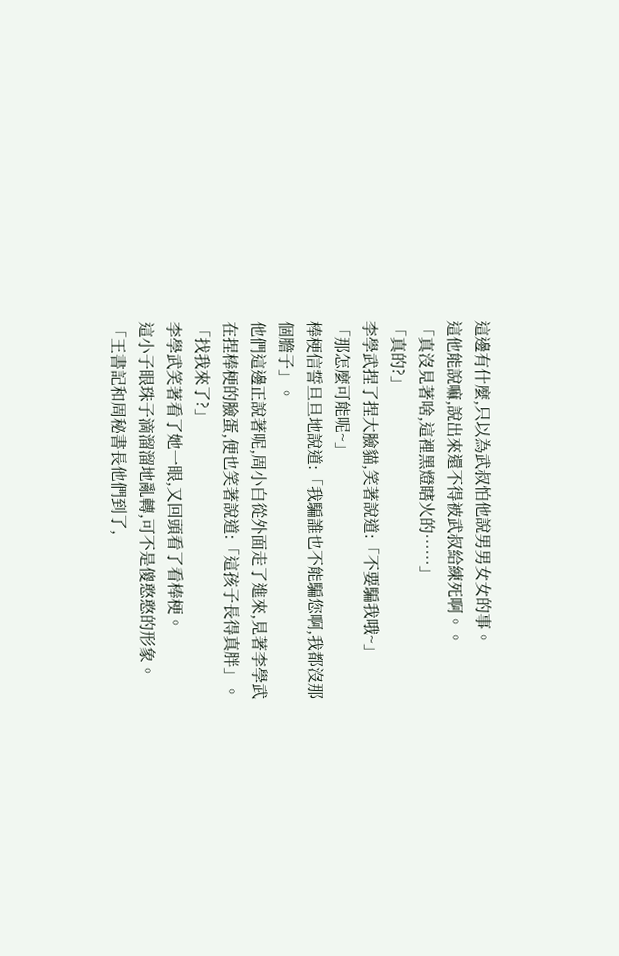這邊有什麼,只以為武叔怕他說男男女女的事。
這他能說嘛,說出來還不得被武叔給練死啊。。
「真沒見著啥,這裡黑燈瞎火的……」
「真的?」
李學武捏了捏大臉貓,笑著說道:「不要騙我哦~」
「那怎麼可能呢~」
棒梗信誓旦旦地說道:「我騙誰也不能騙您啊,我都沒那個膽子」。
他們這邊正說著呢,周小白從外面走了進來,見著李學武在捏棒梗的臉蛋,便也笑著說道:「這孩子長得真胖」。
「找我來了?」
李學武笑著看了她一眼,又回頭看了看棒梗。
這小子眼珠子滴溜溜地亂轉,可不是傻憨憨的形象。
「王書記和周秘書長他們到了,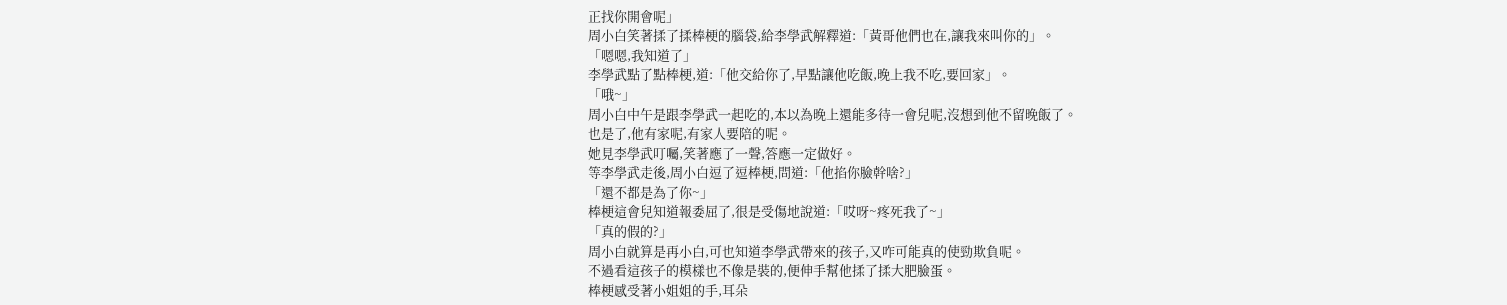正找你開會呢」
周小白笑著揉了揉棒梗的腦袋,給李學武解釋道:「黃哥他們也在,讓我來叫你的」。
「嗯嗯,我知道了」
李學武點了點棒梗,道:「他交給你了,早點讓他吃飯,晚上我不吃,要回家」。
「哦~」
周小白中午是跟李學武一起吃的,本以為晚上還能多待一會兒呢,沒想到他不留晚飯了。
也是了,他有家呢,有家人要陪的呢。
她見李學武叮囑,笑著應了一聲,答應一定做好。
等李學武走後,周小白逗了逗棒梗,問道:「他掐你臉幹啥?」
「還不都是為了你~」
棒梗這會兒知道報委屈了,很是受傷地說道:「哎呀~疼死我了~」
「真的假的?」
周小白就算是再小白,可也知道李學武帶來的孩子,又咋可能真的使勁欺負呢。
不過看這孩子的模樣也不像是裝的,便伸手幫他揉了揉大肥臉蛋。
棒梗感受著小姐姐的手,耳朵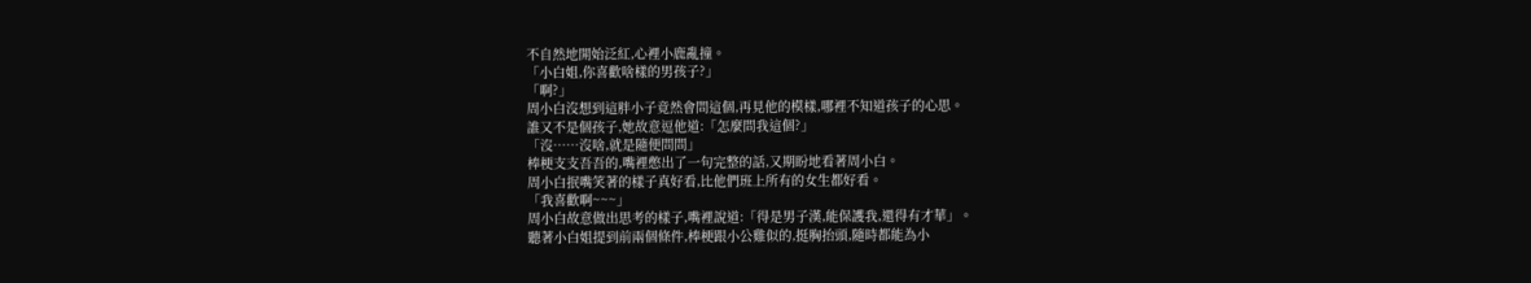不自然地開始泛紅,心裡小鹿亂撞。
「小白姐,你喜歡啥樣的男孩子?」
「啊?」
周小白沒想到這胖小子竟然會問這個,再見他的模樣,哪裡不知道孩子的心思。
誰又不是個孩子,她故意逗他道:「怎麼問我這個?」
「沒……沒啥,就是隨便問問」
棒梗支支吾吾的,嘴裡憋出了一句完整的話,又期盼地看著周小白。
周小白抿嘴笑著的樣子真好看,比他們班上所有的女生都好看。
「我喜歡啊~~~」
周小白故意做出思考的樣子,嘴裡說道:「得是男子漢,能保護我,還得有才華」。
聽著小白姐提到前兩個條件,棒梗跟小公雞似的,挺胸抬頭,隨時都能為小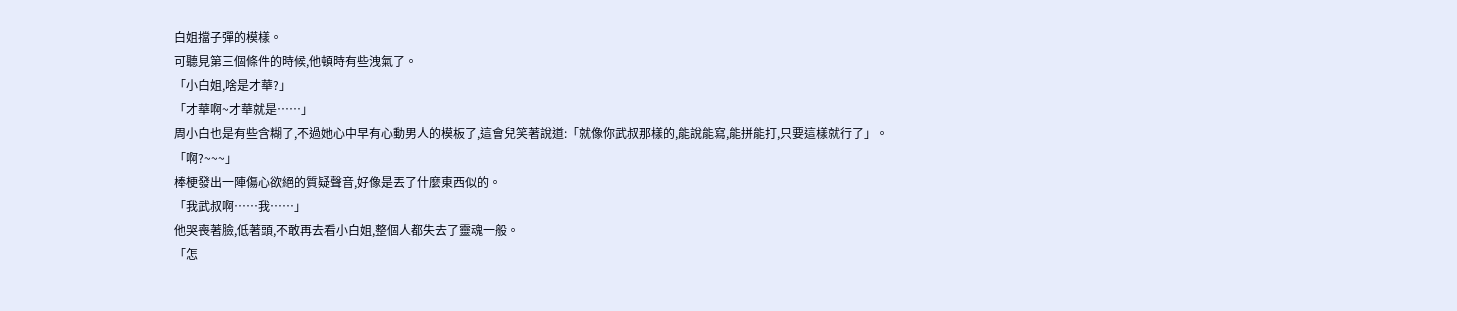白姐擋子彈的模樣。
可聽見第三個條件的時候,他頓時有些洩氣了。
「小白姐,啥是才華?」
「才華啊~才華就是……」
周小白也是有些含糊了,不過她心中早有心動男人的模板了,這會兒笑著說道:「就像你武叔那樣的,能說能寫,能拼能打,只要這樣就行了」。
「啊?~~~」
棒梗發出一陣傷心欲絕的質疑聲音,好像是丟了什麼東西似的。
「我武叔啊……我……」
他哭喪著臉,低著頭,不敢再去看小白姐,整個人都失去了靈魂一般。
「怎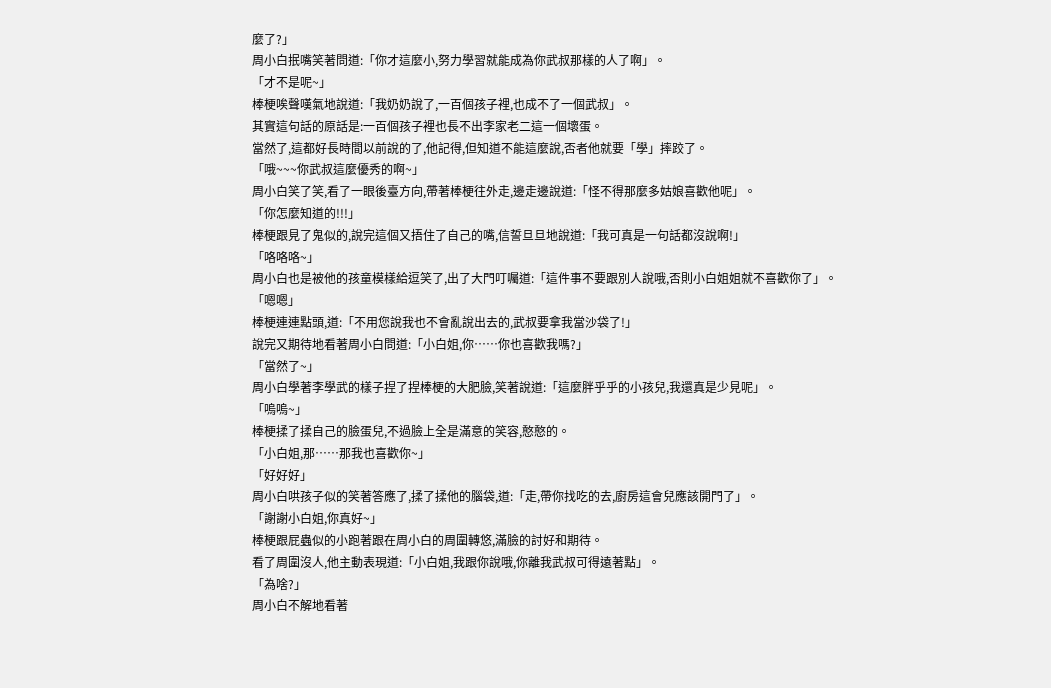麼了?」
周小白抿嘴笑著問道:「你才這麼小,努力學習就能成為你武叔那樣的人了啊」。
「才不是呢~」
棒梗唉聲嘆氣地說道:「我奶奶說了,一百個孩子裡,也成不了一個武叔」。
其實這句話的原話是:一百個孩子裡也長不出李家老二這一個壞蛋。
當然了,這都好長時間以前說的了,他記得,但知道不能這麼說,否者他就要「學」摔跤了。
「哦~~~你武叔這麼優秀的啊~」
周小白笑了笑,看了一眼後臺方向,帶著棒梗往外走,邊走邊說道:「怪不得那麼多姑娘喜歡他呢」。
「你怎麼知道的!!!」
棒梗跟見了鬼似的,說完這個又捂住了自己的嘴,信誓旦旦地說道:「我可真是一句話都沒說啊!」
「咯咯咯~」
周小白也是被他的孩童模樣給逗笑了,出了大門叮囑道:「這件事不要跟別人說哦,否則小白姐姐就不喜歡你了」。
「嗯嗯」
棒梗連連點頭,道:「不用您說我也不會亂說出去的,武叔要拿我當沙袋了!」
說完又期待地看著周小白問道:「小白姐,你……你也喜歡我嗎?」
「當然了~」
周小白學著李學武的樣子捏了捏棒梗的大肥臉,笑著說道:「這麼胖乎乎的小孩兒,我還真是少見呢」。
「嗚嗚~」
棒梗揉了揉自己的臉蛋兒,不過臉上全是滿意的笑容,憨憨的。
「小白姐,那……那我也喜歡你~」
「好好好」
周小白哄孩子似的笑著答應了,揉了揉他的腦袋,道:「走,帶你找吃的去,廚房這會兒應該開門了」。
「謝謝小白姐,你真好~」
棒梗跟屁蟲似的小跑著跟在周小白的周圍轉悠,滿臉的討好和期待。
看了周圍沒人,他主動表現道:「小白姐,我跟你說哦,你離我武叔可得遠著點」。
「為啥?」
周小白不解地看著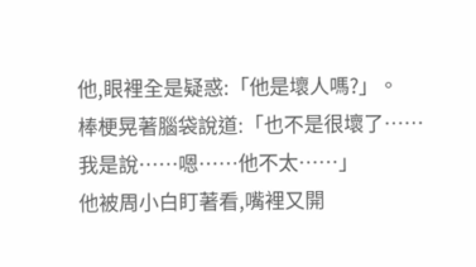他,眼裡全是疑惑:「他是壞人嗎?」。
棒梗晃著腦袋說道:「也不是很壞了……我是說……嗯……他不太……」
他被周小白盯著看,嘴裡又開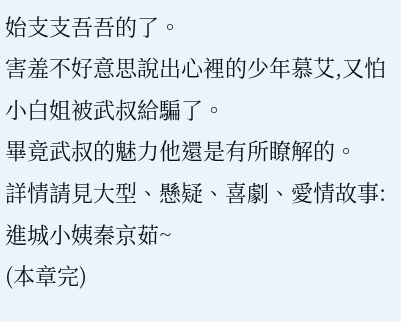始支支吾吾的了。
害羞不好意思說出心裡的少年慕艾,又怕小白姐被武叔給騙了。
畢竟武叔的魅力他還是有所瞭解的。
詳情請見大型、懸疑、喜劇、愛情故事:進城小姨秦京茹~
(本章完)